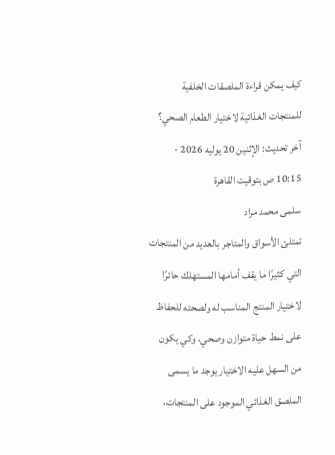كيف يمكن قراءة الملصقات الخلفية للمنتجات الغذائية لاختيار الطعام الصحي؟
آخر تحديث: الإثنين 20 يوليه 2026 - 10:15 ص بتوقيت القاهرة
سلمى محمد مراد
تمتلئ الأسواق والمتاجر بالعديد من المنتجات التي كثيرًا ما يقف أمامها المستهلك حائرًا لاختيار المنتج المناسب له ولصحته للحفاظ على نمط حياة متوازن وصحي، وكي يكون من السهل عليه الاختيار يوجد ما يسمى الملصق الغذائي الموجود على المنتجات،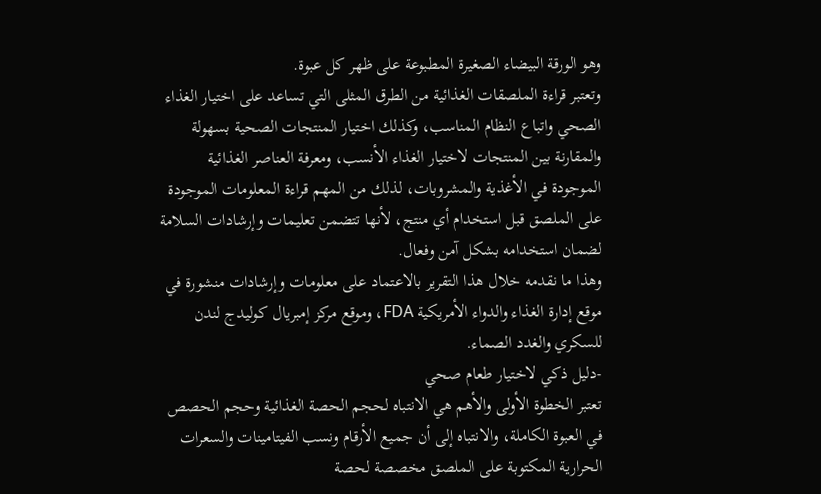وهو الورقة البيضاء الصغيرة المطبوعة على ظهر كل عبوة.
وتعتبر قراءة الملصقات الغذائية من الطرق المثلى التي تساعد على اختيار الغذاء الصحي واتباع النظام المناسب، وكذلك اختيار المنتجات الصحية بسهولة والمقارنة بين المنتجات لاختيار الغذاء الأنسب، ومعرفة العناصر الغذائية الموجودة في الأغذية والمشروبات، لذلك من المهم قراءة المعلومات الموجودة على الملصق قبل استخدام أي منتج، لأنها تتضمن تعليمات وإرشادات السلامة لضمان استخدامه بشكل آمن وفعال.
وهذا ما نقدمه خلال هذا التقرير بالاعتماد على معلومات وإرشادات منشورة في موقع إدارة الغذاء والدواء الأمريكية FDA، وموقع مركز إمبريال كوليدج لندن للسكري والغدد الصماء.
-دليل ذكي لاختيار طعام صحي
تعتبر الخطوة الأولى والأهم هي الانتباه لحجم الحصة الغذائية وحجم الحصص في العبوة الكاملة، والانتباه إلى أن جميع الأرقام ونسب الفيتامينات والسعرات الحرارية المكتوبة على الملصق مخصصة لحصة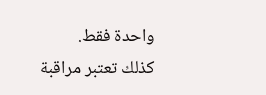واحدة فقط.
كذلك تعتبر مراقبة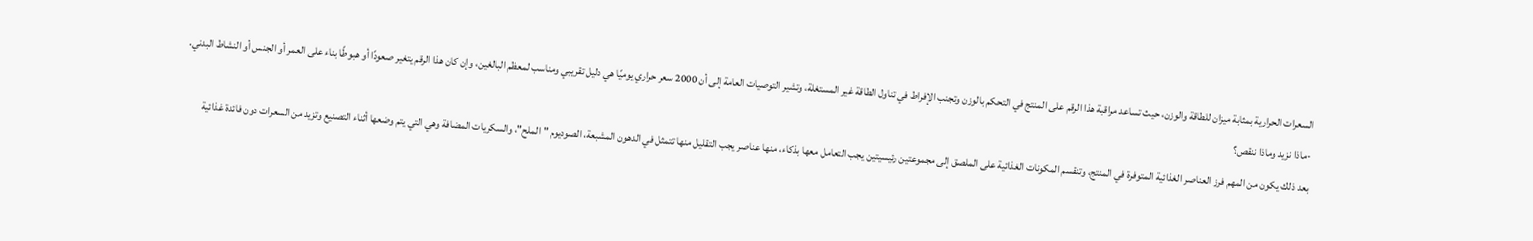السعرات الحرارية بمثابة ميزان للطاقة والوزن، حيث تساعد مراقبة هذا الرقم على المنتج في التحكم بالوزن وتجنب الإفراط في تناول الطاقة غير المستغلة، وتشير التوصيات العامة إلى أن 2000 سعر حراري يوميًا هي دليل تقريبي ومناسب لمعظم البالغين، وإن كان هذا الرقم يتغير صعودًا أو هبوطًا بناء على العمر أو الجنس أو النشاط البدني.
-ماذا نزيد وماذا ننقص؟
بعد ذلك يكون من المهم فرز العناصر الغذائية المتوفرة في المنتج، وتنقسم المكونات الغذائية على الملصق إلى مجموعتين رئيسيتين يجب التعامل معها بذكاء، منها عناصر يجب التقليل منها تتمثل في الدهون المشبعة، الصوديوم "الملح"، والسكريات المضافة وهي التي يتم وضعها أثناء التصنيع وتزيد من السعرات دون فائدة غذائية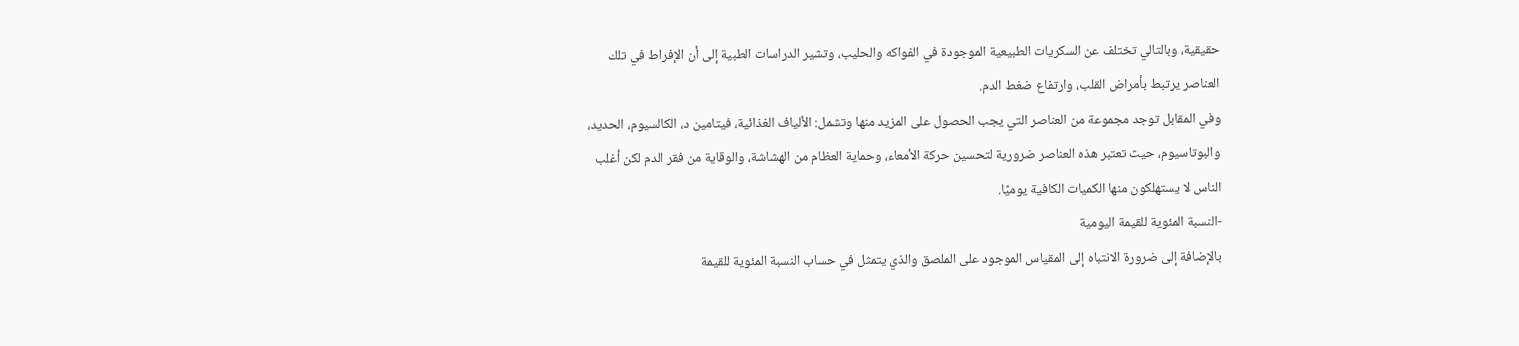حقيقية، وبالتالي تختلف عن السكريات الطبيعية الموجودة في الفواكه والحليب، وتشير الدراسات الطبية إلى أن الإفراط في تلك العناصر يرتبط بأمراض القلب، وارتفاع ضغط الدم.
وفي المقابل توجد مجموعة من العناصر التي يجب الحصول على المزيد منها وتشمل: الألياف الغذائية، فيتامين د، الكالسيوم، الحديد، والبوتاسيوم، حيث تعتبر هذه العناصر ضرورية لتحسين حركة الأمعاء، وحماية العظام من الهشاشة، والوقاية من فقر الدم لكن أغلب الناس لا يستهلكون منها الكميات الكافية يوميًا.
-النسبة المئوية للقيمة اليومية
بالإضافة إلى ضرورة الانتباه إلى المقياس الموجود على الملصق والذي يتمثل في حساب النسبة المئوية للقيمة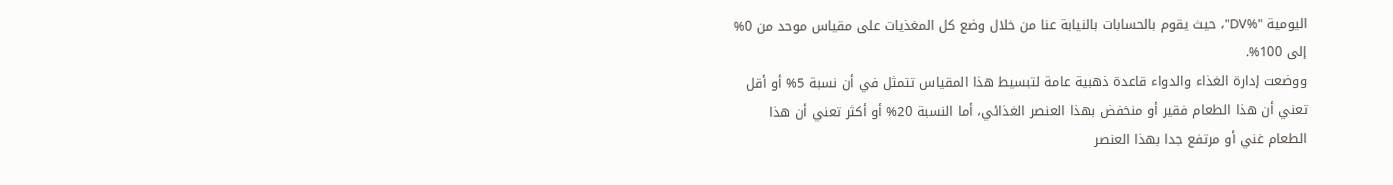اليومية "%DV"، حيث يقوم بالحسابات بالنيابة عنا من خلال وضع كل المغذيات على مقياس موحد من 0% إلى 100%.
ووضعت إدارة الغذاء والدواء قاعدة ذهبية عامة لتبسيط هذا المقياس تتمثل في أن نسبة 5% أو أقل تعني أن هذا الطعام فقير أو منخفض بهذا العنصر الغذائي، أما النسبة 20% أو أكثر تعني أن هذا الطعام غني أو مرتفع جدا بهذا العنصر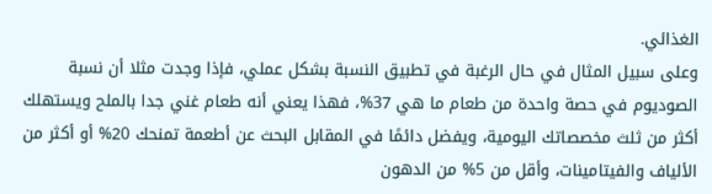الغذائي.
وعلى سبيل المثال في حال الرغبة في تطبيق النسبة بشكل عملي، فإذا وجدت مثلا أن نسبة الصوديوم في حصة واحدة من طعام ما هي 37%، فهذا يعني أنه طعام غني جدا بالملح ويستهلك أكثر من ثلث مخصصاتك اليومية، ويفضل دائمًا في المقابل البحث عن أطعمة تمنحك 20% أو أكثر من الألياف والفيتامينات، وأقل من 5% من الدهون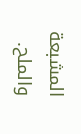المشبعة والملح.